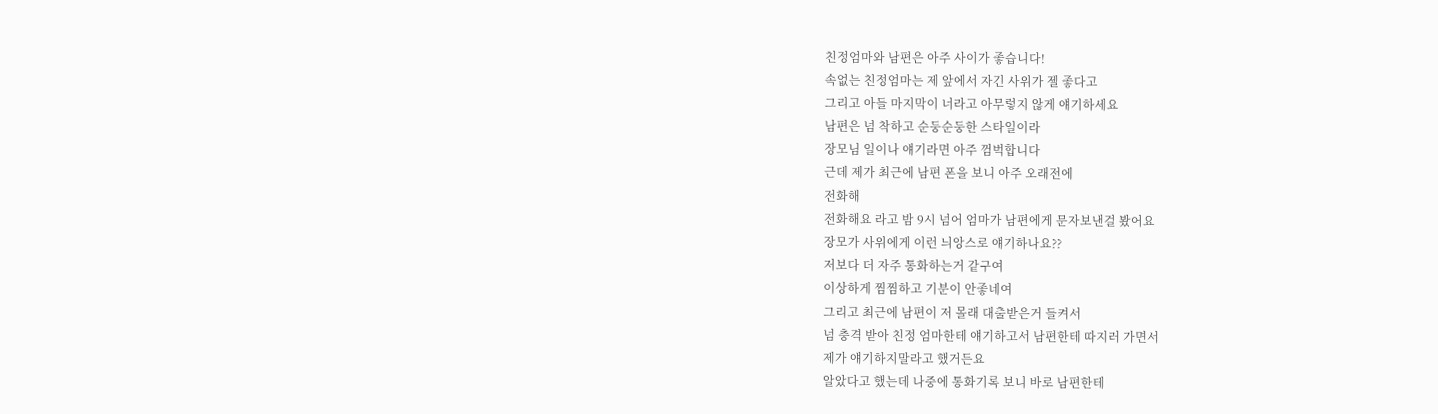친정엄마와 남편은 아주 사이가 좋습니다!
속없는 친정엄마는 제 앞에서 자긴 사위가 젤 좋다고
그리고 아들 마지막이 너라고 아무렇지 않게 얘기하세요
남편은 넘 착하고 순둥순둥한 스타일이라
장모님 일이나 얘기라면 아주 껌벅합니다
근데 제가 최근에 남편 폰을 보니 아주 오래전에
전화해
전화해요 라고 밤 9시 넘어 엄마가 남편에게 문자보낸걸 봤어요
장모가 사위에게 이런 늬앙스로 얘기하나요??
저보다 더 자주 통화하는거 같구여
이상하게 찜찜하고 기분이 안좋네여
그리고 최근에 남편이 저 몰래 대출받은거 들켜서
넘 충격 받아 친정 엄마한테 얘기하고서 남편한테 따지러 가면서
제가 얘기하지말라고 했거든요
알았다고 했는데 나중에 통화기록 보니 바로 남편한테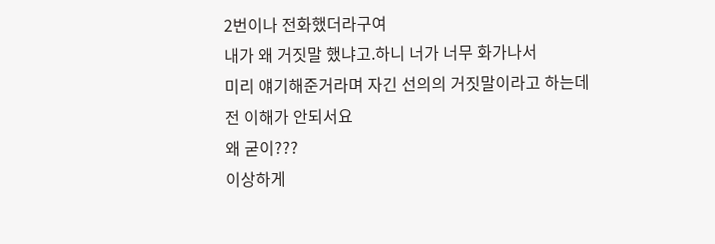2번이나 전화했더라구여
내가 왜 거짓말 했냐고.하니 너가 너무 화가나서
미리 얘기해준거라며 자긴 선의의 거짓말이라고 하는데
전 이해가 안되서요
왜 굳이???
이상하게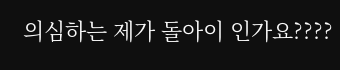의심하는 제가 돌아이 인가요????